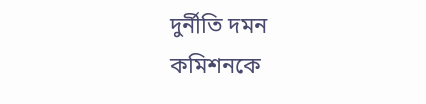দুর্নীতি দমন কমিশনকে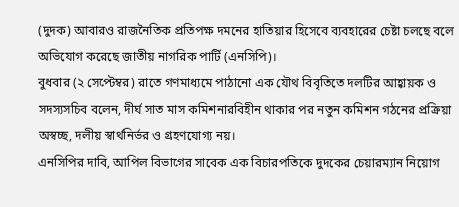(দুদক) আবারও রাজনৈতিক প্রতিপক্ষ দমনের হাতিয়ার হিসেবে ব্যবহারের চেষ্টা চলছে বলে অভিযোগ করেছে জাতীয় নাগরিক পার্টি (এনসিপি)।
বুধবার (২ সেপ্টেম্বর) রাতে গণমাধ্যমে পাঠানো এক যৌথ বিবৃতিতে দলটির আহ্বায়ক ও সদস্যসচিব বলেন, দীর্ঘ সাত মাস কমিশনারবিহীন থাকার পর নতুন কমিশন গঠনের প্রক্রিয়া অস্বচ্ছ, দলীয় স্বার্থনির্ভর ও গ্রহণযোগ্য নয়।
এনসিপির দাবি, আপিল বিভাগের সাবেক এক বিচারপতিকে দুদকের চেয়ারম্যান নিয়োগ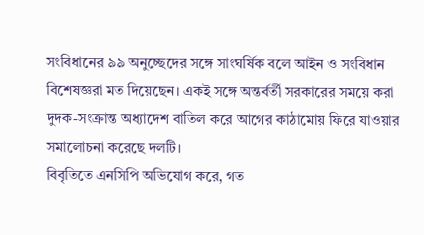সংবিধানের ৯৯ অনুচ্ছেদের সঙ্গে সাংঘর্ষিক বলে আইন ও সংবিধান বিশেষজ্ঞরা মত দিয়েছেন। একই সঙ্গে অন্তর্বর্তী সরকারের সময়ে করা দুদক-সংক্রান্ত অধ্যাদেশ বাতিল করে আগের কাঠামোয় ফিরে যাওয়ার সমালোচনা করেছে দলটি।
বিবৃতিতে এনসিপি অভিযোগ করে, গত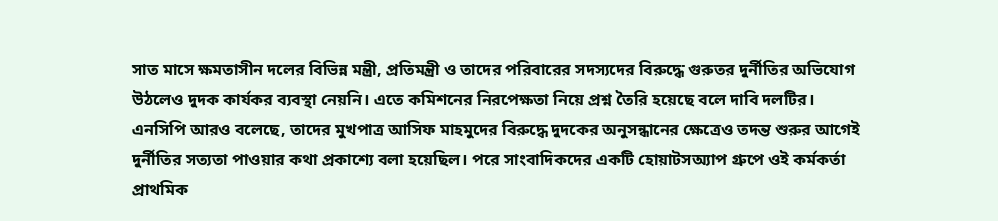সাত মাসে ক্ষমতাসীন দলের বিভিন্ন মন্ত্রী, প্রতিমন্ত্রী ও তাদের পরিবারের সদস্যদের বিরুদ্ধে গুরুতর দুর্নীতির অভিযোগ উঠলেও দুদক কার্যকর ব্যবস্থা নেয়নি। এতে কমিশনের নিরপেক্ষতা নিয়ে প্রশ্ন তৈরি হয়েছে বলে দাবি দলটির।
এনসিপি আরও বলেছে, তাদের মুখপাত্র আসিফ মাহমুদের বিরুদ্ধে দুদকের অনুসন্ধানের ক্ষেত্রেও তদন্ত শুরুর আগেই দুর্নীতির সত্যতা পাওয়ার কথা প্রকাশ্যে বলা হয়েছিল। পরে সাংবাদিকদের একটি হোয়াটসঅ্যাপ গ্রুপে ওই কর্মকর্তা প্রাথমিক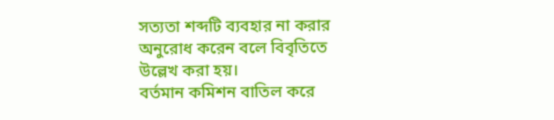সত্যতা শব্দটি ব্যবহার না করার অনুরোধ করেন বলে বিবৃতিতে উল্লেখ করা হয়।
বর্তমান কমিশন বাতিল করে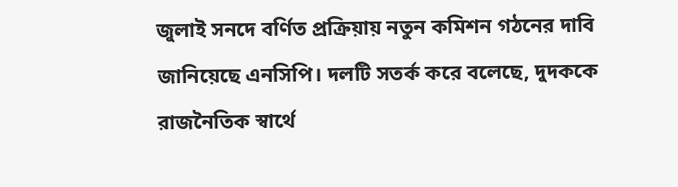জুলাই সনদে বর্ণিত প্রক্রিয়ায় নতুন কমিশন গঠনের দাবি জানিয়েছে এনসিপি। দলটি সতর্ক করে বলেছে, দুদককে রাজনৈতিক স্বার্থে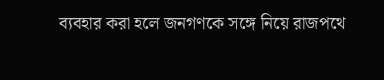ব্যবহার করা হলে জনগণকে সঙ্গে নিয়ে রাজপথে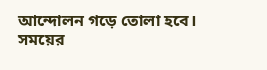আন্দোলন গড়ে তোলা হবে।
সময়ের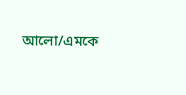আলো/এমকে